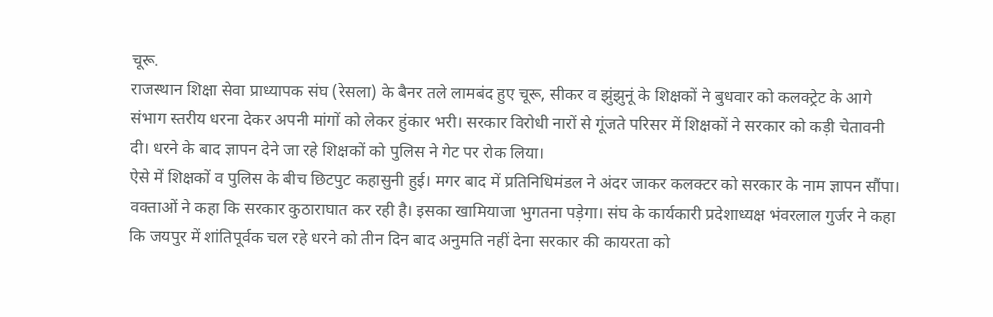चूरू.
राजस्थान शिक्षा सेवा प्राध्यापक संघ (रेसला) के बैनर तले लामबंद हुए चूरू, सीकर व झुंझुनूं के शिक्षकों ने बुधवार को कलक्ट्रेट के आगे संभाग स्तरीय धरना देकर अपनी मांगों को लेकर हुंकार भरी। सरकार विरोधी नारों से गूंजते परिसर में शिक्षकों ने सरकार को कड़ी चेतावनी दी। धरने के बाद ज्ञापन देने जा रहे शिक्षकों को पुलिस ने गेट पर रोक लिया।
ऐसे में शिक्षकों व पुलिस के बीच छिटपुट कहासुनी हुई। मगर बाद में प्रतिनिधिमंडल ने अंदर जाकर कलक्टर को सरकार के नाम ज्ञापन सौंपा। वक्ताओं ने कहा कि सरकार कुठाराघात कर रही है। इसका खामियाजा भुगतना पड़ेगा। संघ के कार्यकारी प्रदेशाध्यक्ष भंवरलाल गुर्जर ने कहा कि जयपुर में शांतिपूर्वक चल रहे धरने को तीन दिन बाद अनुमति नहीं देना सरकार की कायरता को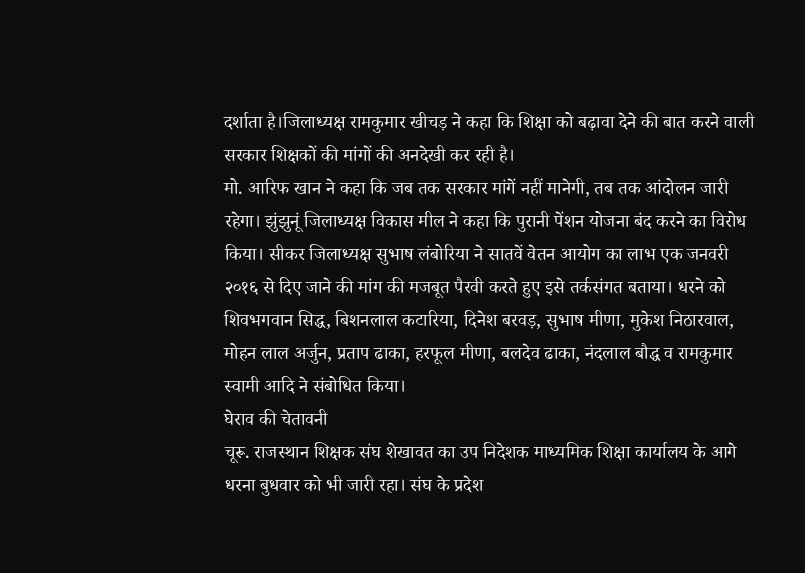दर्शाता है।जिलाध्यक्ष रामकुमार खीचड़ ने कहा कि शिक्षा को बढ़ावा देने की बात करने वाली सरकार शिक्षकों की मांगों की अनदेखी कर रही है।
मो. आरिफ खान ने कहा कि जब तक सरकार मांगें नहीं मानेगी, तब तक आंदोलन जारी रहेगा। झुंझुनूं जिलाध्यक्ष विकास मील ने कहा कि पुरानी पेंशन योजना बंद करने का विरोध किया। सीकर जिलाध्यक्ष सुभाष लंबोरिया ने सातवें वेतन आयोग का लाभ एक जनवरी २०१६ से दिए जाने की मांग की मजबूत पैरवी करते हुए इसे तर्कसंगत बताया। धरने को शिवभगवान सिद्ध, बिशनलाल कटारिया, दिनेश बरवड़, सुभाष मीणा, मुकेश निठारवाल, मोहन लाल अर्जुन, प्रताप ढाका, हरफूल मीणा, बलदेव ढाका, नंदलाल बौद्ध व रामकुमार स्वामी आदि ने संबोधित किया।
घेराव की चेतावनी
चूरू. राजस्थान शिक्षक संघ शेखावत का उप निदेशक माध्यमिक शिक्षा कार्यालय के आगे धरना बुधवार को भी जारी रहा। संघ के प्रदेश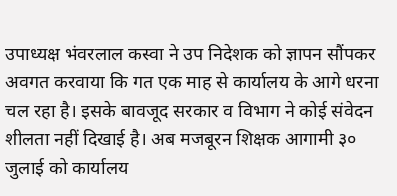उपाध्यक्ष भंवरलाल कस्वा ने उप निदेशक को ज्ञापन सौंपकर अवगत करवाया कि गत एक माह से कार्यालय के आगे धरना चल रहा है। इसके बावजूद सरकार व विभाग ने कोई संवेदन शीलता नहीं दिखाई है। अब मजबूरन शिक्षक आगामी ३० जुलाई को कार्यालय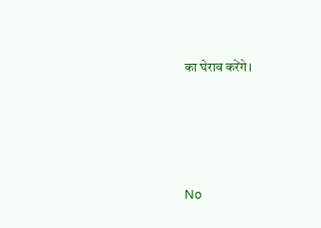का घेराव करेंगे।





No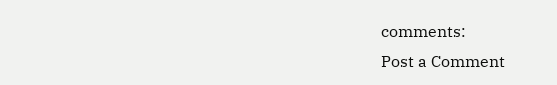comments:
Post a Comment